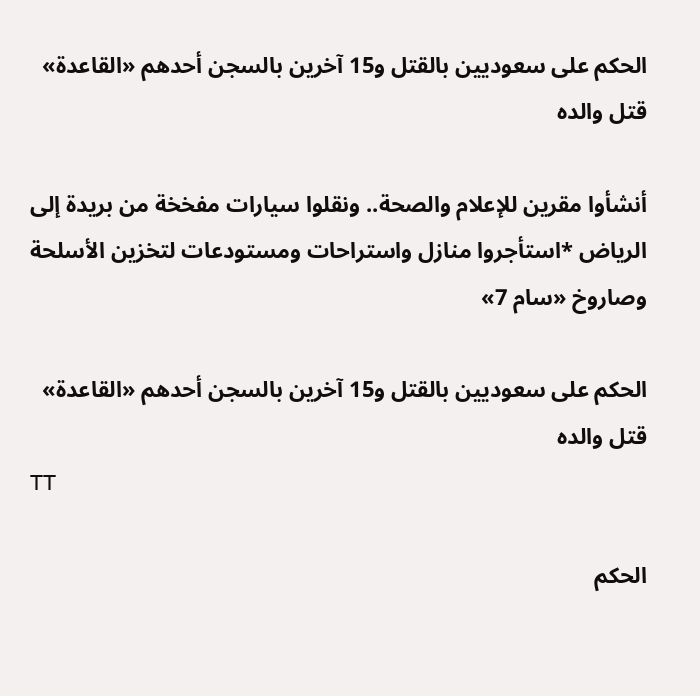الحكم على سعوديين بالقتل و15 آخرين بالسجن أحدهم «القاعدة» قتل والده

أنشأوا مقرين للإعلام والصحة.. ونقلوا سيارات مفخخة من بريدة إلى الرياض *استأجروا منازل واستراحات ومستودعات لتخزين الأسلحة وصاروخ «سام 7»

الحكم على سعوديين بالقتل و15 آخرين بالسجن أحدهم «القاعدة» قتل والده
TT

الحكم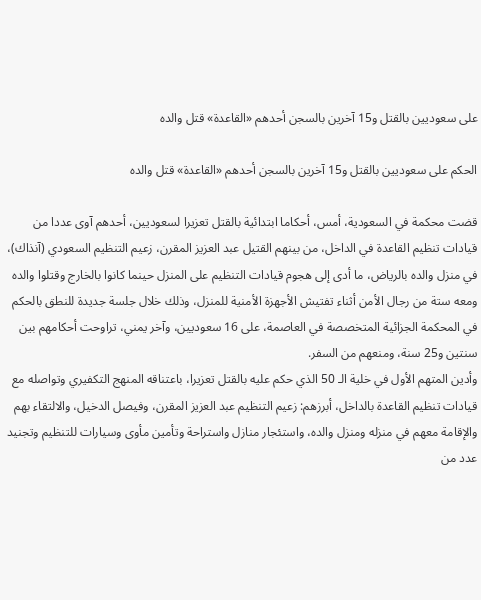على سعوديين بالقتل و15 آخرين بالسجن أحدهم «القاعدة» قتل والده

الحكم على سعوديين بالقتل و15 آخرين بالسجن أحدهم «القاعدة» قتل والده

قضت محكمة في السعودية، أمس، أحكاما ابتدائية بالقتل تعزيرا لسعوديين، أحدهم آوى عددا من قيادات تنظيم القاعدة في الداخل، من بينهم القتيل عبد العزيز المقرن، زعيم التنظيم السعودي (آنذاك)، في منزل والده بالرياض، ما أدى إلى هجوم قيادات التنظيم على المنزل حينما كانوا بالخارج وقتلوا والده ومعه ستة من رجال الأمن أثناء تفتيش الأجهزة الأمنية للمنزل، وذلك خلال جلسة جديدة للنطق بالحكم في المحكمة الجزائية المتخصصة في العاصمة، على 16 سعوديين، وآخر يمني، تراوحت أحكامهم بين سنتين و25 سنة، ومنعهم من السفر.
وأدين المتهم الأول في خلية الـ 50 الذي حكم عليه بالقتل تعزيرا، باعتناقه المنهج التكفيري وتواصله مع قيادات تنظيم القاعدة بالداخل، أبرزهم: زعيم التنظيم عبد العزيز المقرن، وفيصل الدخيل، والالتقاء بهم والإقامة معهم في منزله ومنزل والده، واستئجار منازل واستراحة وتأمين مأوى وسيارات للتنظيم وتجنيد عدد من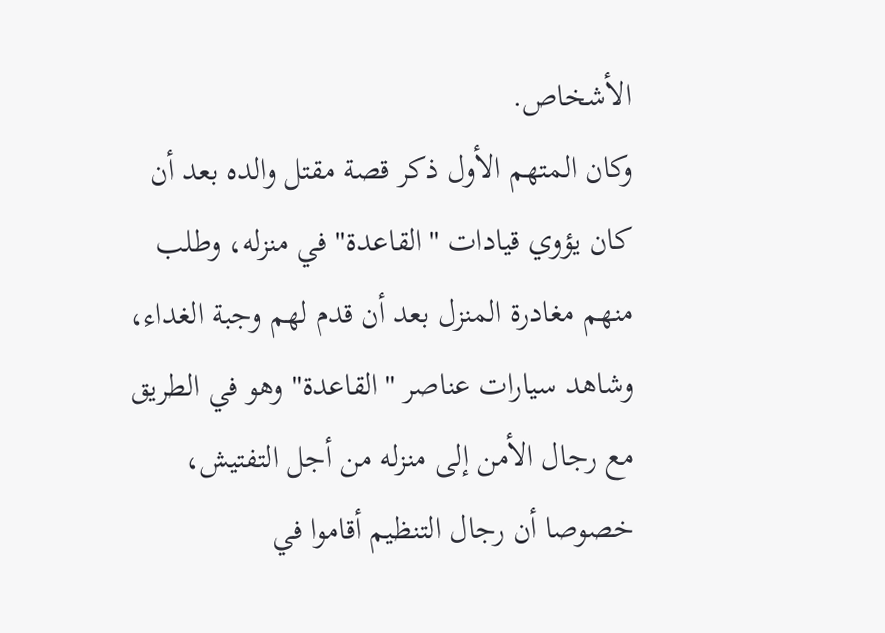الأشخاص.
وكان المتهم الأول ذكر قصة مقتل والده بعد أن كان يؤوي قيادات "القاعدة" في منزله، وطلب منهم مغادرة المنزل بعد أن قدم لهم وجبة الغداء، وشاهد سيارات عناصر "القاعدة" وهو في الطريق مع رجال الأمن إلى منزله من أجل التفتيش، خصوصا أن رجال التنظيم أقاموا في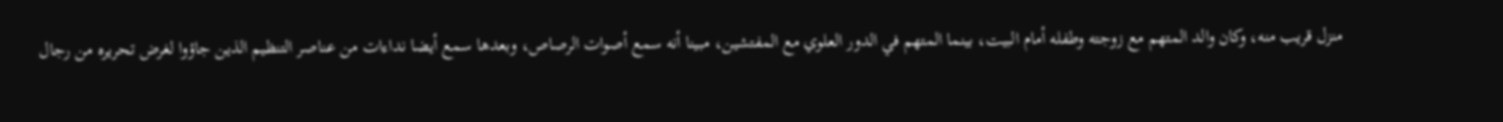منزل قريب منه، وكان والد المتهم مع زوجته وطفله أمام البيت، بينما المتهم في الدور العلوي مع المفتشين، مبينا أنه سمع أصوات الرصاص، وبعدها سمع أيضا نداءات من عناصر التنظيم الذين جاؤوا لغرض تحريره من رجال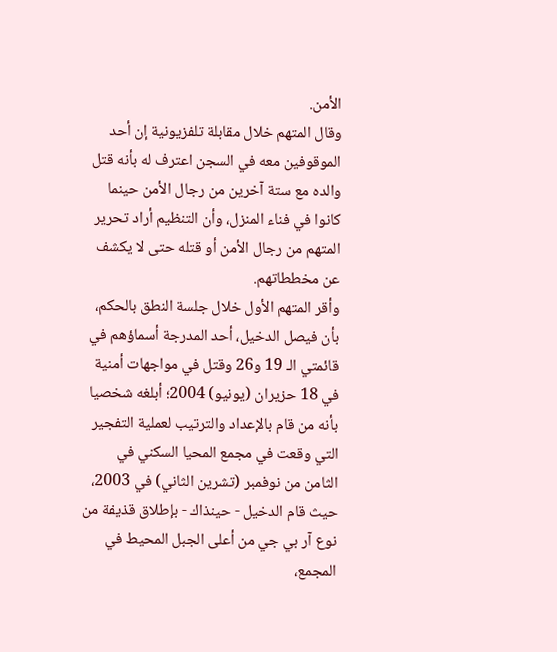الأمن.
وقال المتهم خلال مقابلة تلفزيونية إن أحد الموقوفين معه في السجن اعترف له بأنه قتل والده مع ستة آخرين من رجال الأمن حينما كانوا في فناء المنزل، وأن التنظيم أراد تحرير المتهم من رجال الأمن أو قتله حتى لا يكشف عن مخططاتهم.
وأقر المتهم الأول خلال جلسة النطق بالحكم، بأن فيصل الدخيل، أحد المدرجة أسماؤهم في قائمتي الـ 19 و26 وقتل في مواجهات أمنية في 18 حزيران (يونيو) 2004؛ أبلغه شخصيا بأنه من قام بالإعداد والترتيب لعملية التفجير التي وقعت في مجمع المحيا السكني في الثامن من نوفمبر (تشرين الثاني) في 2003، حيث قام الدخيل - حينذاك - بإطلاق قذيفة من نوع آر بي جي من أعلى الجبل المحيط في المجمع،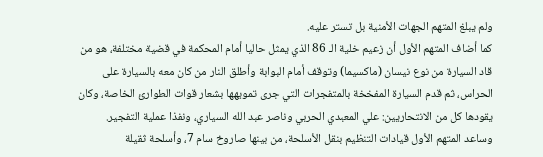ولم يبلغ المتهم الجهات الأمنية بل تستر عليه.
كما أضاف المتهم الأول أن زعيم خلية الـ 86 الذي يمثل حاليا أمام المحكمة في قضية مختلفة، هو من قاد السيارة من نوع نيسان (ماكسيما) وتوقف أمام البوابة وأطلق النار من كان معه بالسيارة على الحراس، ثم قدم السيارة المفخخة بالمتفجرات التي جرى تمويهها بشعار قوات الطوارئ الخاصة، وكان يقودها كل من الانتحاريين: علي المعبدي الحربي وناصر عبد الله السياري، ونفذا عملية التفجير.
وساعد المتهم الأول قيادات التنظيم بنقل الأسلحة، من بينها صاروخ سام 7، وأسلحة ثقيلة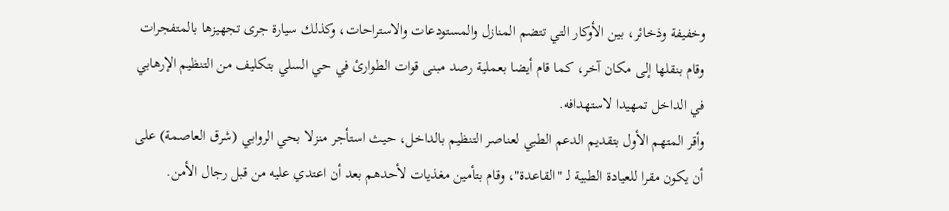وخفيفة وذخائر، بين الأوكار التي تتضم المنازل والمستودعات والاستراحات، وكذلك سيارة جرى تجهيزها بالمتفجرات وقام بنقلها إلى مكان آخر، كما قام أيضا بعملية رصد مبنى قوات الطوارئ في حي السلي بتكليف من التنظيم الإرهابي في الداخل تمهيدا لاستهدافه.
وأقر المتهم الأول بتقديم الدعم الطبي لعناصر التنظيم بالداخل، حيث استأجر منزلا بحي الروابي (شرق العاصمة) على أن يكون مقرا للعيادة الطبية لـ "القاعدة"، وقام بتأمين مغذيات لأحدهم بعد أن اعتدي عليه من قبل رجال الأمن.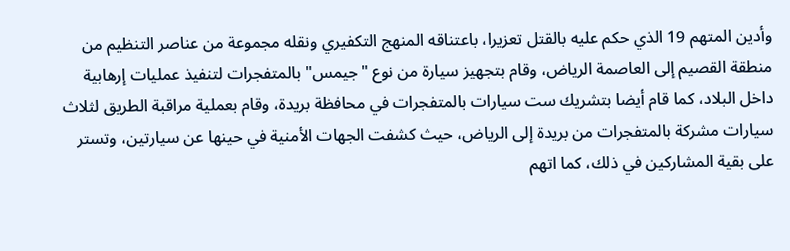وأدين المتهم 19 الذي حكم عليه بالقتل تعزيرا، باعتناقه المنهج التكفيري ونقله مجموعة من عناصر التنظيم من منطقة القصيم إلى العاصمة الرياض، وقام بتجهيز سيارة من نوع "جيمس" بالمتفجرات لتنفيذ عمليات إرهابية داخل البلاد، كما قام أيضا بتشريك ست سيارات بالمتفجرات في محافظة بريدة، وقام بعملية مراقبة الطريق لثلاث سيارات مشركة بالمتفجرات من بريدة إلى الرياض، حيث كشفت الجهات الأمنية في حينها عن سيارتين، وتستر على بقية المشاركين في ذلك، كما اتهم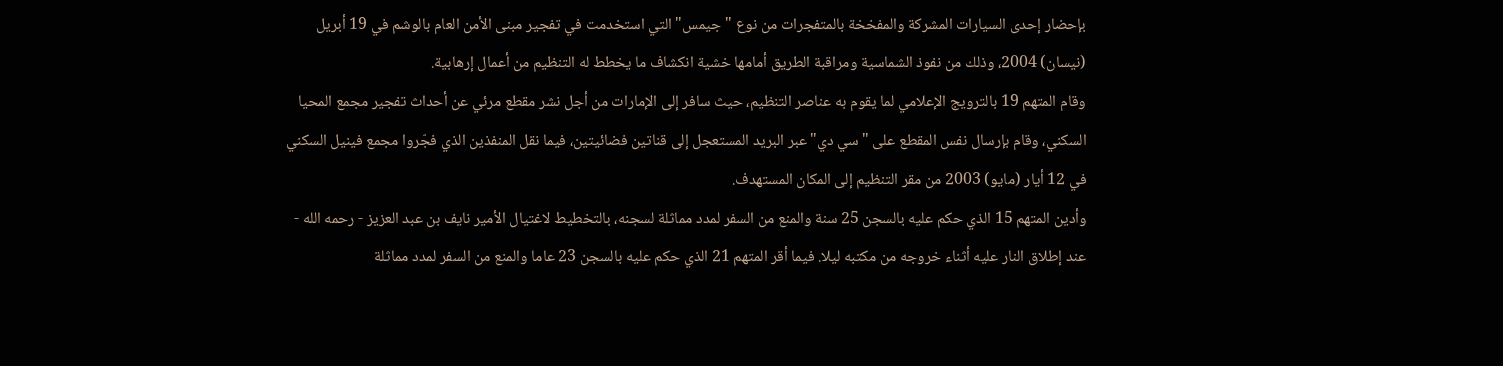بإحضار إحدى السيارات المشركة والمفخخة بالمتفجرات من نوع "جيمس" التي استخدمت في تفجير مبنى الأمن العام بالوشم في 19 أبريل (نيسان) 2004، وذلك من نفوذ الشماسية ومراقبة الطريق أمامها خشية انكشاف ما يخطط له التنظيم من أعمال إرهابية.
وقام المتهم 19 بالترويج الإعلامي لما يقوم به عناصر التنظيم، حيث سافر إلى الإمارات من أجل نشر مقطع مرئي عن أحداث تفجير مجمع المحيا السكني، وقام بإرسال نفس المقطع على "سي دي" عبر البريد المستعجل إلى قناتين فضائيتين، فيما نقل المنفذين الذي فجّروا مجمع فينيل السكني في 12 أيار (مايو) 2003 من مقر التنظيم إلى المكان المستهدف.
وأدين المتهم 15 الذي حكم عليه بالسجن 25 سنة والمنع من السفر لمدد مماثلة لسجنه، بالتخطيط لاغتيال الأمير نايف بن عبد العزيز - رحمه الله - عند إطلاق النار عليه أثناء خروجه من مكتبه ليلا. فيما أقر المتهم 21 الذي حكم عليه بالسجن 23 عاما والمنع من السفر لمدد مماثلة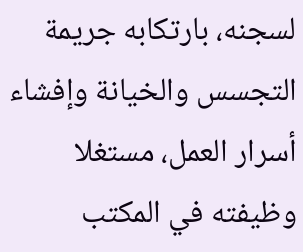لسجنه، بارتكابه جريمة التجسس والخيانة وإفشاء أسرار العمل، مستغلا وظيفته في المكتب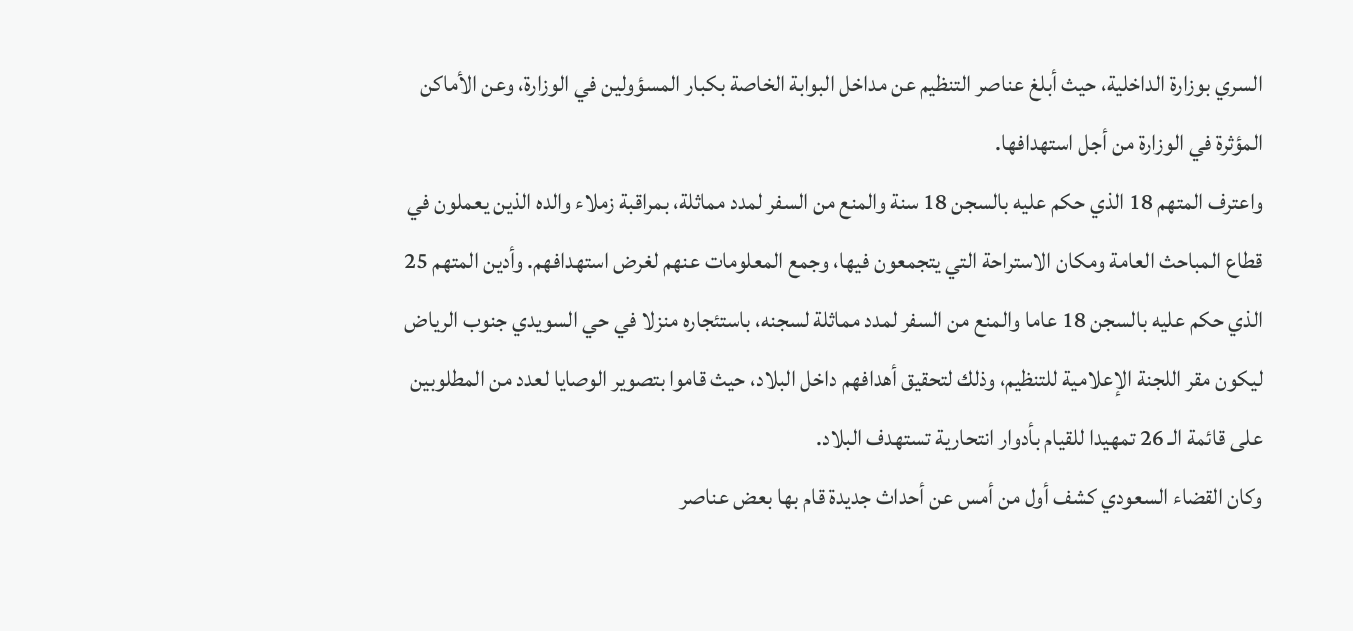السري بوزارة الداخلية، حيث أبلغ عناصر التنظيم عن مداخل البوابة الخاصة بكبار المسؤولين في الوزارة، وعن الأماكن المؤثرة في الوزارة من أجل استهدافها.
واعترف المتهم 18 الذي حكم عليه بالسجن 18 سنة والمنع من السفر لمدد مماثلة، بمراقبة زملاء والده الذين يعملون في قطاع المباحث العامة ومكان الاستراحة التي يتجمعون فيها، وجمع المعلومات عنهم لغرض استهدافهم. وأدين المتهم 25 الذي حكم عليه بالسجن 18 عاما والمنع من السفر لمدد مماثلة لسجنه، باستئجاره منزلا في حي السويدي جنوب الرياض ليكون مقر اللجنة الإعلامية للتنظيم، وذلك لتحقيق أهدافهم داخل البلاد، حيث قاموا بتصوير الوصايا لعدد من المطلوبين على قائمة الـ 26 تمهيدا للقيام بأدوار انتحارية تستهدف البلاد.
وكان القضاء السعودي كشف أول من أمس عن أحداث جديدة قام بها بعض عناصر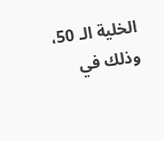الخلية الـ 50، وذلك في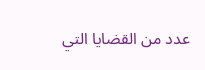عدد من القضايا التي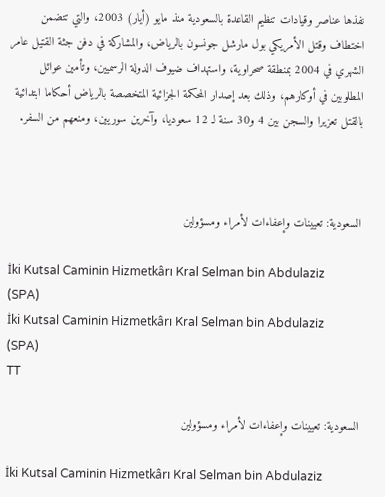نفذها عناصر وقيادات تنظيم القاعدة بالسعودية منذ مايو (أيار) 2003، والتي تتضمن اختطاف وقتل الأمريكي بول مارشل جونسون بالرياض، والمشاركة في دفن جثة القتيل عامر الشهري في 2004 بمنطقة صحراوية، واستهداف ضيوف الدولة الرسميين، وتأمين عوائل المطلوبين في أوكارهم، وذلك بعد إصدار المحكمة الجزائية المتخصصة بالرياض أحكاما ابتدائية بالقتل تعزيرا والسجن بين 4 و30 سنة لـ 12 سعوديا، وآخرين سوريين، ومنعهم من السفر.



السعودية: تعيينات وإعفاءات لأمراء ومسؤولين

İki Kutsal Caminin Hizmetkârı Kral Selman bin Abdulaziz (SPA)
İki Kutsal Caminin Hizmetkârı Kral Selman bin Abdulaziz (SPA)
TT

السعودية: تعيينات وإعفاءات لأمراء ومسؤولين

İki Kutsal Caminin Hizmetkârı Kral Selman bin Abdulaziz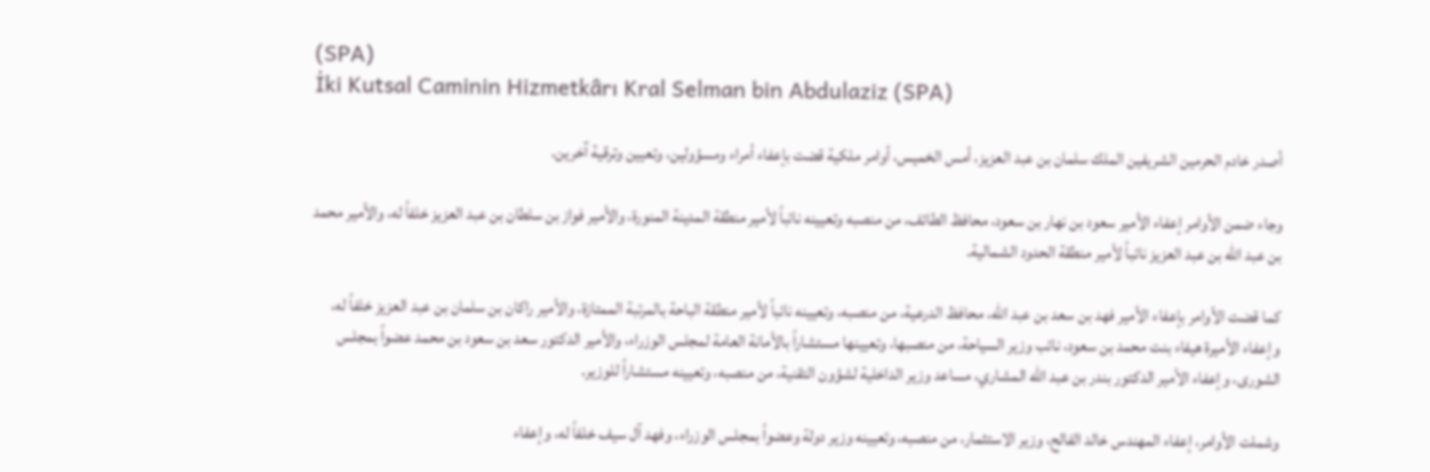(SPA)
İki Kutsal Caminin Hizmetkârı Kral Selman bin Abdulaziz (SPA)

أصدر خادم الحرمين الشريفين الملك سلمان بن عبد العزيز، أمس الخميس، أوامر ملكية قضت بإعفاء أمراء ومسؤولين، وتعيين وترقية آخرين.

وجاء ضمن الأوامر إعفاء الأمير سعود بن نهار بن سعود، محافظ الطائف، من منصبه وتعيينه نائباً لأمير منطقة المدينة المنورة، والأمير فواز بن سلطان بن عبد العزيز خلفاً له، والأمير محمد بن عبد الله بن عبد العزيز نائباً لأمير منطقة الحدود الشمالية.

كما قضت الأوامر بإعفاء الأمير فهد بن سعد بن عبد الله، محافظ الدرعية، من منصبه، وتعيينه نائباً لأمير منطقة الباحة بالمرتبة الممتازة، والأمير راكان بن سلمان بن عبد العزيز خلفاً له، وإعفاء الأميرة هيفاء بنت محمد بن سعود، نائب وزير السياحة، من منصبها، وتعيينها مستشاراً بالأمانة العامة لمجلس الوزراء، والأمير الدكتور سعد بن سعود بن محمد عضواً بمجلس الشورى، وإعفاء الأمير الدكتور بندر بن عبد الله المشاري، مساعد وزير الداخلية لشؤون التقنية، من منصبه، وتعيينه مستشاراً للوزير.

وشملت الأوامر، إعفاء المهندس خالد الفالح، وزير الاستثمار، من منصبه، وتعيينه وزير دولة وعضواً بمجلس الوزراء، وفهد آل سيف خلفاً له، وإعفاء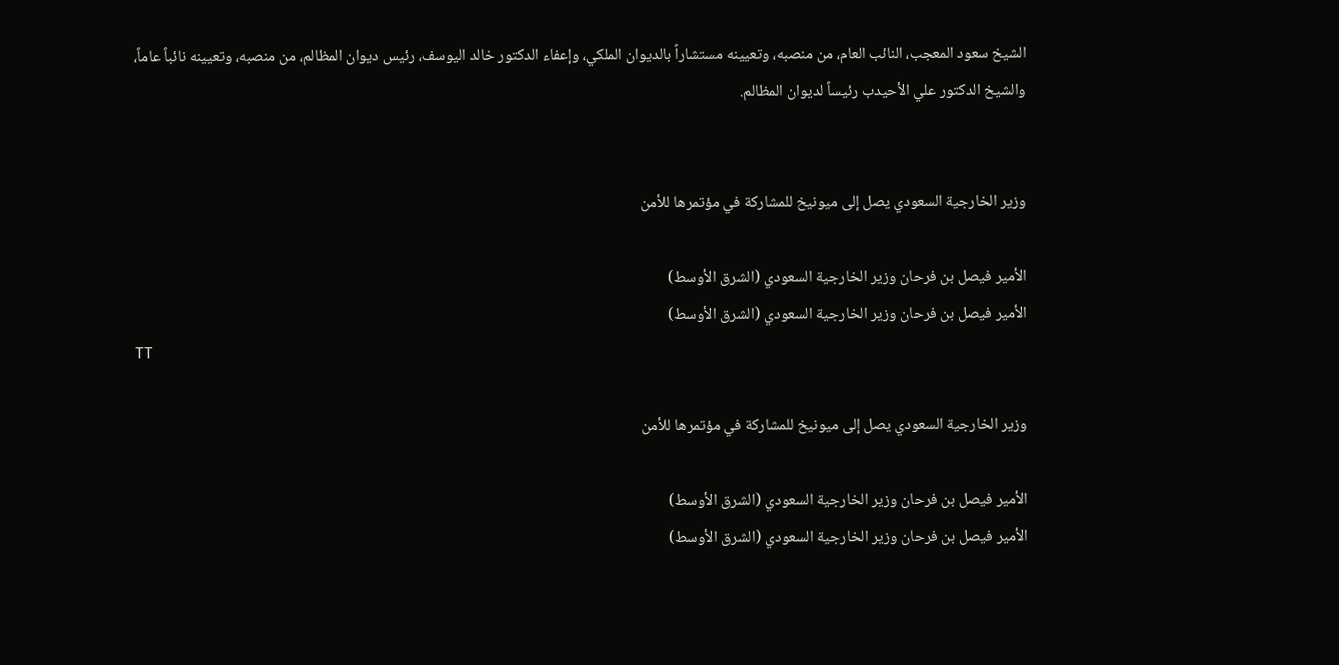الشيخ سعود المعجب، النائب العام، من منصبه، وتعيينه مستشاراً بالديوان الملكي، وإعفاء الدكتور خالد اليوسف، رئيس ديوان المظالم، من منصبه، وتعيينه نائباً عاماً، والشيخ الدكتور علي الأحيدب رئيساً لديوان المظالم.


وزير الخارجية السعودي يصل إلى ميونيخ للمشاركة في مؤتمرها للأمن

الأمير فيصل بن فرحان وزير الخارجية السعودي (الشرق الأوسط)
الأمير فيصل بن فرحان وزير الخارجية السعودي (الشرق الأوسط)
TT

وزير الخارجية السعودي يصل إلى ميونيخ للمشاركة في مؤتمرها للأمن

الأمير فيصل بن فرحان وزير الخارجية السعودي (الشرق الأوسط)
الأمير فيصل بن فرحان وزير الخارجية السعودي (الشرق الأوسط)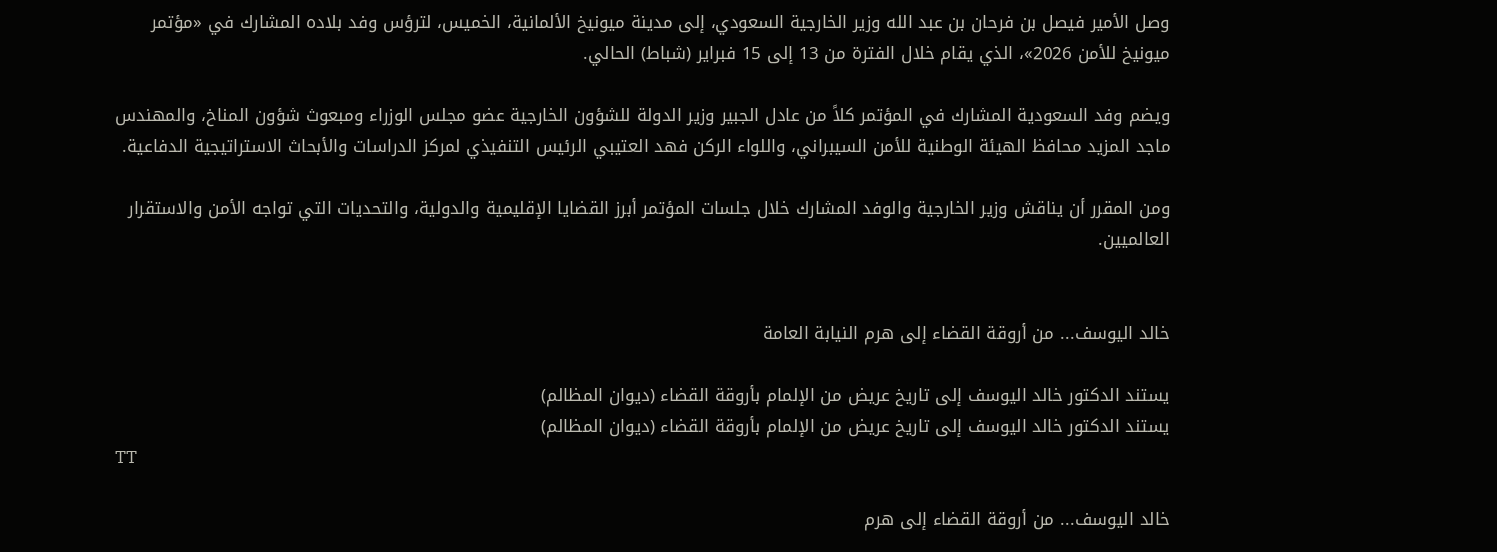وصل الأمير فيصل بن فرحان بن عبد الله وزير الخارجية السعودي، إلى مدينة ميونيخ الألمانية، الخميس، لترؤس وفد بلاده المشارك في «مؤتمر ميونيخ للأمن 2026»، الذي يقام خلال الفترة من 13 إلى 15 فبراير (شباط) الحالي.

ويضم وفد السعودية المشارك في المؤتمر كلاً من عادل الجبير وزير الدولة للشؤون الخارجية عضو مجلس الوزراء ومبعوث شؤون المناخ، والمهندس ماجد المزيد محافظ الهيئة الوطنية للأمن السيبراني، واللواء الركن فهد العتيبي الرئيس التنفيذي لمركز الدراسات والأبحاث الاستراتيجية الدفاعية.

ومن المقرر أن يناقش وزير الخارجية والوفد المشارك خلال جلسات المؤتمر أبرز القضايا الإقليمية والدولية، والتحديات التي تواجه الأمن والاستقرار العالميين.


خالد اليوسف... من أروقة القضاء إلى هرم النيابة العامة

يستند الدكتور خالد اليوسف إلى تاريخ عريض من الإلمام بأروقة القضاء (ديوان المظالم)
يستند الدكتور خالد اليوسف إلى تاريخ عريض من الإلمام بأروقة القضاء (ديوان المظالم)
TT

خالد اليوسف... من أروقة القضاء إلى هرم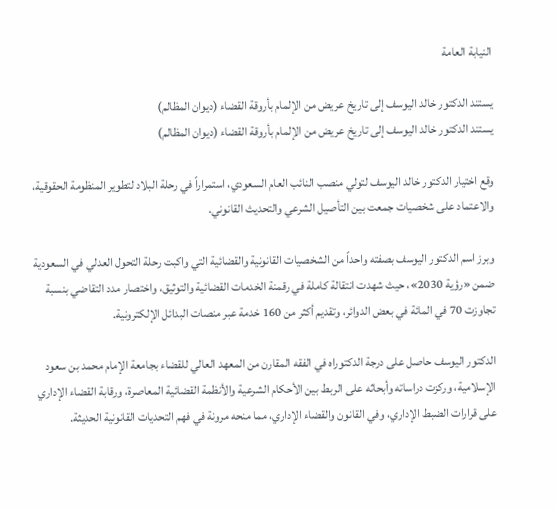النيابة العامة

يستند الدكتور خالد اليوسف إلى تاريخ عريض من الإلمام بأروقة القضاء (ديوان المظالم)
يستند الدكتور خالد اليوسف إلى تاريخ عريض من الإلمام بأروقة القضاء (ديوان المظالم)

وقع اختيار الدكتور خالد اليوسف لتولي منصب النائب العام السعودي، استمراراً في رحلة البلاد لتطوير المنظومة الحقوقية، والاعتماد على شخصيات جمعت بين التأصيل الشرعي والتحديث القانوني.

وبرز اسم الدكتور اليوسف بصفته واحداً من الشخصيات القانونية والقضائية التي واكبت رحلة التحول العدلي في السعودية ضمن «رؤية 2030»، حيث شهدت انتقالة كاملة في رقمنة الخدمات القضائية والتوثيق، واختصار مدد التقاضي بنسبة تجاوزت 70 في المائة في بعض الدوائر، وتقديم أكثر من 160 خدمة عبر منصات البدائل الإلكترونية.

الدكتور اليوسف حاصل على درجة الدكتوراه في الفقه المقارن من المعهد العالي للقضاء بجامعة الإمام محمد بن سعود الإسلامية، وركزت دراساته وأبحاثه على الربط بين الأحكام الشرعية والأنظمة القضائية المعاصرة، ورقابة القضاء الإداري على قرارات الضبط الإداري، وفي القانون والقضاء الإداري، مما منحه مرونة في فهم التحديات القانونية الحديثة.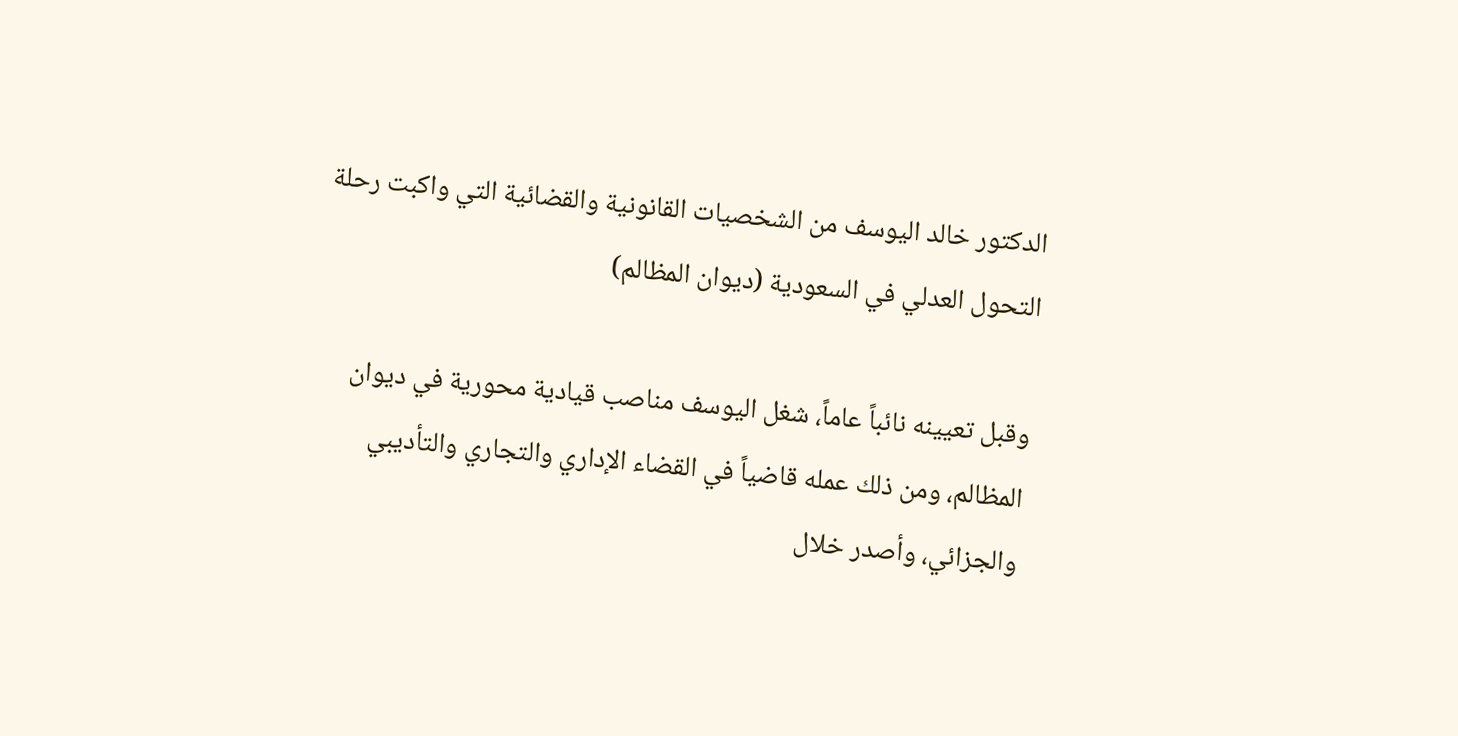الدكتور خالد اليوسف من الشخصيات القانونية والقضائية التي واكبت رحلة التحول العدلي في السعودية (ديوان المظالم)

وقبل تعيينه نائباً عاماً، شغل اليوسف مناصب قيادية محورية في ديوان المظالم، ومن ذلك عمله قاضياً في القضاء الإداري والتجاري والتأديبي والجزائي، وأصدر خلال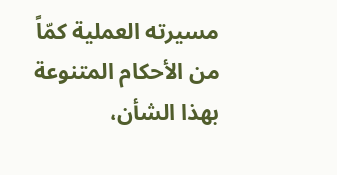مسيرته العملية كمّاً من الأحكام المتنوعة بهذا الشأن،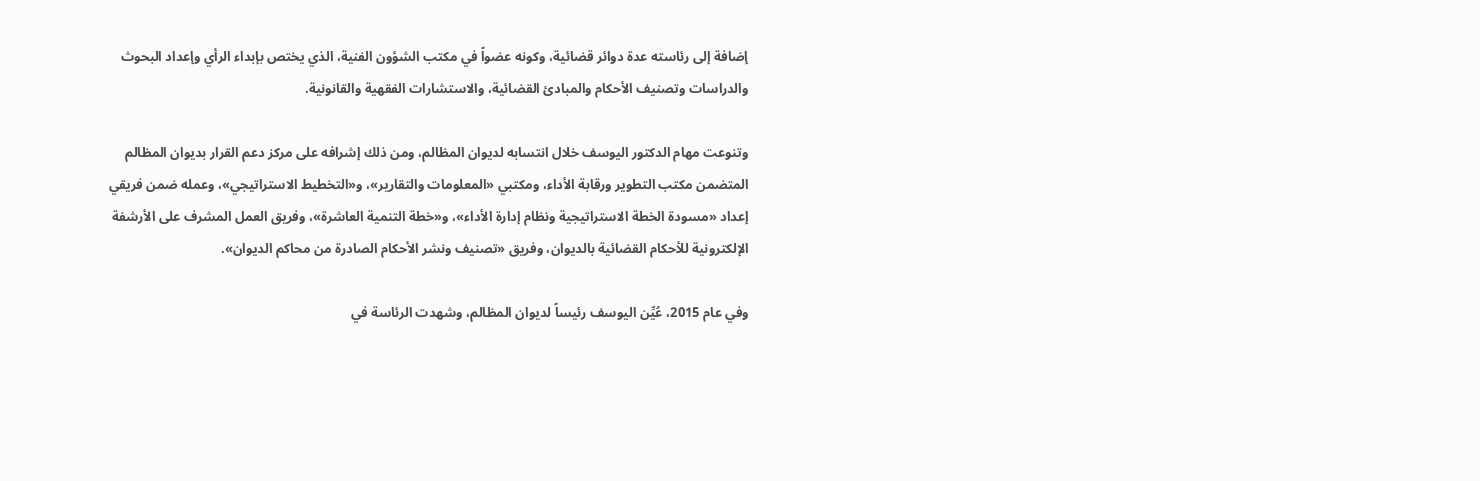إضافة إلى رئاسته عدة دوائر قضائية، وكونه عضواً في مكتب الشؤون الفنية، الذي يختص بإبداء الرأي وإعداد البحوث والدراسات وتصنيف الأحكام والمبادئ القضائية، والاستشارات الفقهية والقانونية.

وتنوعت مهام الدكتور اليوسف خلال انتسابه لديوان المظالم، ومن ذلك إشرافه على مركز دعم القرار بديوان المظالم المتضمن مكتب التطوير ورقابة الأداء، ومكتبي «المعلومات والتقارير»، و«التخطيط الاستراتيجي»، وعمله ضمن فريقي إعداد «مسودة الخطة الاستراتيجية ونظام إدارة الأداء»، و«خطة التنمية العاشرة»، وفريق العمل المشرف على الأرشفة الإلكترونية للأحكام القضائية بالديوان، وفريق «تصنيف ونشر الأحكام الصادرة من محاكم الديوان».

وفي عام 2015، عُيِّن اليوسف رئيساً لديوان المظالم، وشهدت الرئاسة في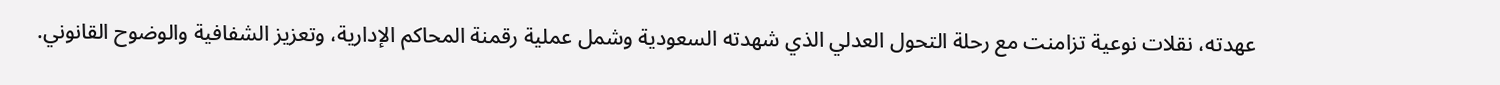عهدته، نقلات نوعية تزامنت مع رحلة التحول العدلي الذي شهدته السعودية وشمل عملية رقمنة المحاكم الإدارية، وتعزيز الشفافية والوضوح القانوني.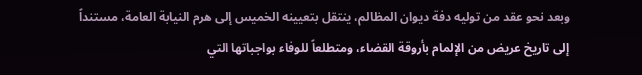وبعد نحو عقد من توليه دفة ديوان المظالم، ينتقل بتعيينه الخميس إلى هرم النيابة العامة، مستنداً إلى تاريخ عريض من الإلمام بأروقة القضاء، ومتطلعاً للوفاء بواجباتها التي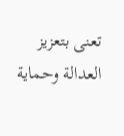تعنى بتعزيز العدالة وحماية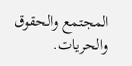المجتمع والحقوق والحريات.